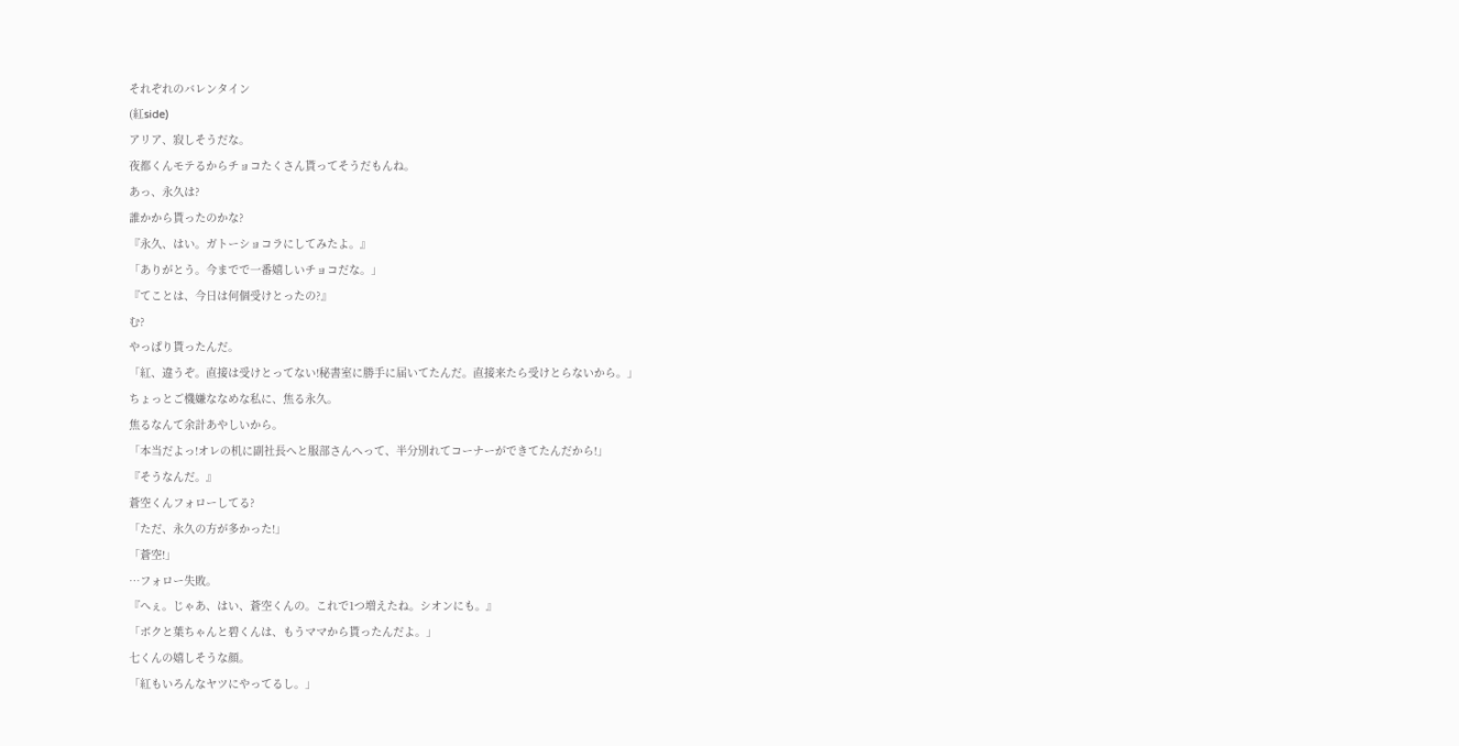それぞれのバレンタイン
(紅side)
アリア、寂しそうだな。
夜都くんモテるからチョコたくさん貰ってそうだもんね。
あっ、永久は?
誰かから貰ったのかな?
『永久、はい。ガトーショコラにしてみたよ。』
「ありがとう。今までで一番嬉しいチョコだな。」
『てことは、今日は何個受けとったの?』
む?
やっぱり貰ったんだ。
「紅、違うぞ。直接は受けとってない!秘書室に勝手に届いてたんだ。直接来たら受けとらないから。」
ちょっとご機嫌ななめな私に、焦る永久。
焦るなんて余計あやしいから。
「本当だよっ!オレの机に副社長へと服部さんへって、半分別れてコーナーができてたんだから!」
『そうなんだ。』
蒼空くんフォローしてる?
「ただ、永久の方が多かった!」
「蒼空!」
…フォロー失敗。
『へぇ。じゃあ、はい、蒼空くんの。これで1つ増えたね。シオンにも。』
「ボクと葉ちゃんと碧くんは、もうママから貰ったんだよ。」
七くんの嬉しそうな顔。
「紅もいろんなヤツにやってるし。」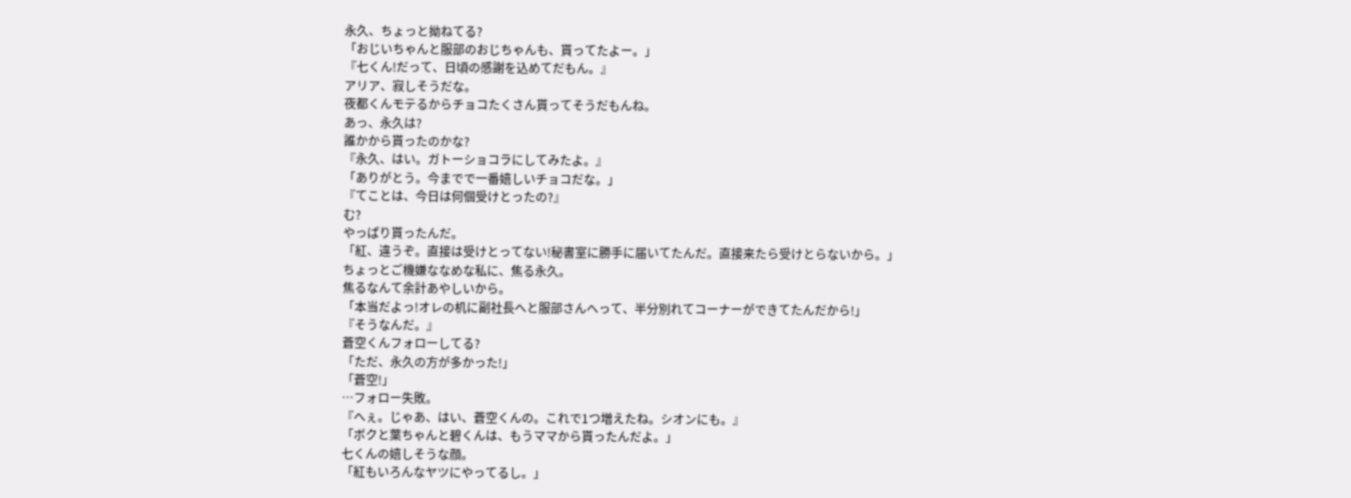永久、ちょっと拗ねてる?
「おじいちゃんと服部のおじちゃんも、貰ってたよー。」
『七くん!だって、日頃の感謝を込めてだもん。』
アリア、寂しそうだな。
夜都くんモテるからチョコたくさん貰ってそうだもんね。
あっ、永久は?
誰かから貰ったのかな?
『永久、はい。ガトーショコラにしてみたよ。』
「ありがとう。今までで一番嬉しいチョコだな。」
『てことは、今日は何個受けとったの?』
む?
やっぱり貰ったんだ。
「紅、違うぞ。直接は受けとってない!秘書室に勝手に届いてたんだ。直接来たら受けとらないから。」
ちょっとご機嫌ななめな私に、焦る永久。
焦るなんて余計あやしいから。
「本当だよっ!オレの机に副社長へと服部さんへって、半分別れてコーナーができてたんだから!」
『そうなんだ。』
蒼空くんフォローしてる?
「ただ、永久の方が多かった!」
「蒼空!」
…フォロー失敗。
『へぇ。じゃあ、はい、蒼空くんの。これで1つ増えたね。シオンにも。』
「ボクと葉ちゃんと碧くんは、もうママから貰ったんだよ。」
七くんの嬉しそうな顔。
「紅もいろんなヤツにやってるし。」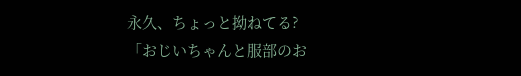永久、ちょっと拗ねてる?
「おじいちゃんと服部のお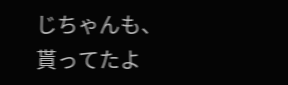じちゃんも、貰ってたよ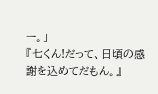ー。」
『七くん!だって、日頃の感謝を込めてだもん。』